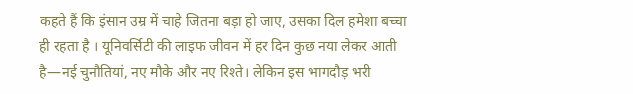कहते हैं कि इंसान उम्र में चाहे जितना बड़ा हो जाए, उसका दिल हमेशा बच्चा ही रहता है । यूनिवर्सिटी की लाइफ जीवन में हर दिन कुछ नया लेकर आती है—नई चुनौतियां, नए मौके और नए रिश्ते। लेकिन इस भागदौड़ भरी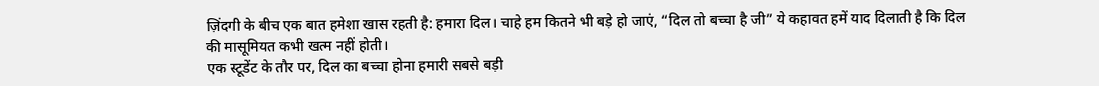ज़िंदगी के बीच एक बात हमेशा खास रहती है: हमारा दिल। चाहे हम कितने भी बड़े हो जाएं, “दिल तो बच्चा है जी” ये कहावत हमें याद दिलाती है कि दिल की मासूमियत कभी खत्म नहीं होती।
एक स्टूडेंट के तौर पर, दिल का बच्चा होना हमारी सबसे बड़ी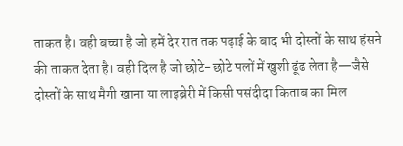ताकत है। वही बच्चा है जो हमें देर रात तक पढ़ाई के बाद भी दोस्तों के साथ हंसने की ताकत देता है। वही दिल है जो छोटे-छोटे पलों में खुशी ढूंढ लेता है—जैसे दोस्तों के साथ मैगी खाना या लाइब्रेरी में किसी पसंदीदा किताब का मिल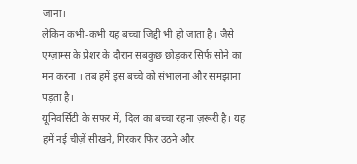जाना।
लेकिन कभी-कभी यह बच्चा जिद्दी भी हो जाता है। जैसे एग्ज़ाम्स के प्रेशर के दौरान सबकुछ छोड़कर सिर्फ सोने का मन करना । तब हमें इस बच्चे को संभालना और समझाना पड़ता है।
यूनिवर्सिटी के सफर में, दिल का बच्चा रहना ज़रूरी है। यह हमें नई चीज़ें सीखने, गिरकर फिर उठने और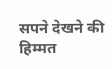सपने देखने की हिम्मत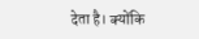देता है। क्योंकि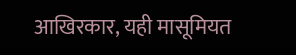आखिरकार, यही मासूमियत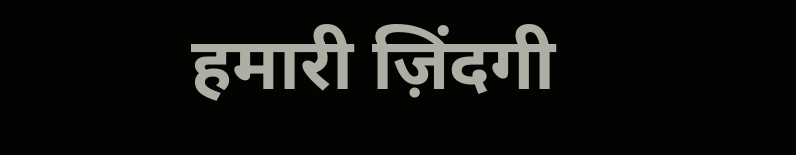हमारी ज़िंदगी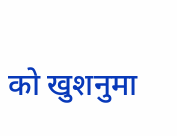को खुशनुमा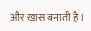और खास बनाती है।